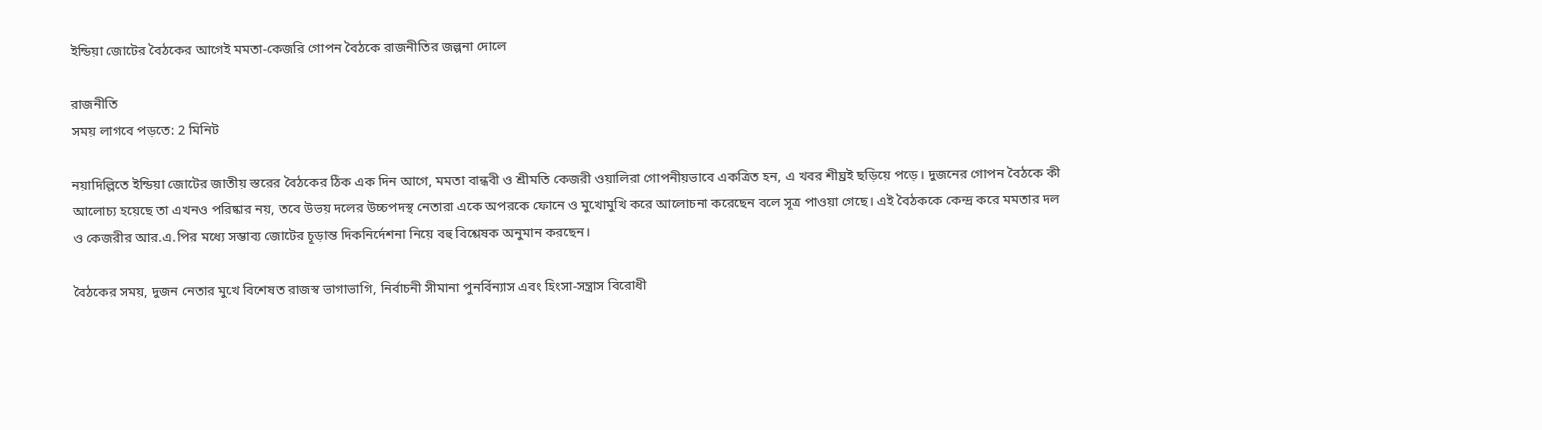ইন্ডিয়া জোটের বৈঠকের আগেই মমতা‑কেজরি গোপন বৈঠকে রাজনীতির জল্পনা দোলে

রাজনীতি
সময় লাগবে পড়তে: 2 মিনিট

নয়াদিল্লিতে ইন্ডিয়া জোটের জাতীয় স্তরের বৈঠকের ঠিক এক দিন আগে, মমতা বান্ধবী ও শ্রীমতি কেজরী ওয়ালিরা গোপনীয়ভাবে একত্রিত হন, এ খবর শীঘ্রই ছড়িয়ে পড়ে। দুজনের গোপন বৈঠকে কী আলোচ্য হয়েছে তা এখনও পরিষ্কার নয়, তবে উভয় দলের উচ্চপদস্থ নেতারা একে অপরকে ফোনে ও মুখোমুখি করে আলোচনা করেছেন বলে সূত্র পাওয়া গেছে। এই বৈঠককে কেন্দ্র করে মমতার দল ও কেজরীর আর.এ.পির মধ্যে সম্ভাব্য জোটের চূড়ান্ত দিকনির্দেশনা নিয়ে বহু বিশ্লেষক অনুমান করছেন।

বৈঠকের সময়, দুজন নেতার মুখে বিশেষত রাজস্ব ভাগাভাগি, নির্বাচনী সীমানা পুনর্বিন্যাস এবং হিংসা-সন্ত্রাস বিরোধী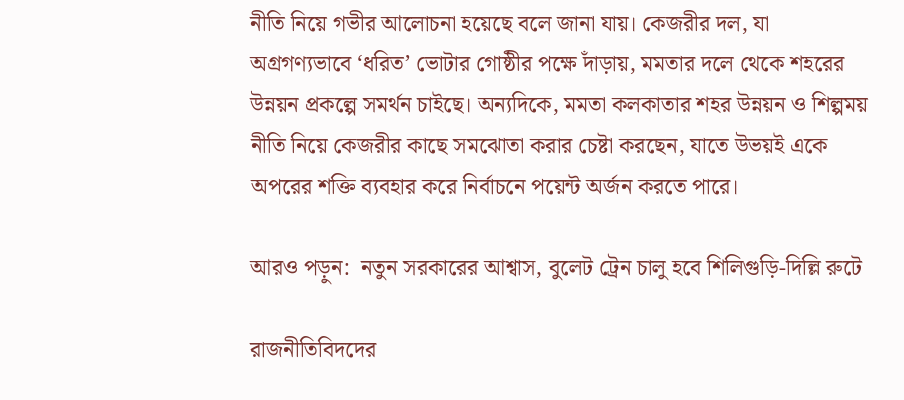নীতি নিয়ে গভীর আলোচনা হয়েছে বলে জানা যায়। কেজরীর দল, যা অগ্রগণ্যভাবে ‘ধরিত’ ভোটার গোষ্ঠীর পক্ষে দাঁড়ায়, মমতার দলে থেকে শহরের উন্নয়ন প্রকল্পে সমর্থন চাইছে। অন্যদিকে, মমতা কলকাতার শহর উন্নয়ন ও শিল্পময় নীতি নিয়ে কেজরীর কাছে সমঝোতা করার চেষ্টা করছেন, যাতে উভয়ই একে অপরের শক্তি ব্যবহার করে নির্বাচনে পয়েন্ট অর্জন করতে পারে।

আরও পড়ুন:  নতুন সরকারের আশ্বাস, বুলেট ট্রেন চালু হবে শিলিগুড়ি-দিল্লি রুটে

রাজনীতিবিদদের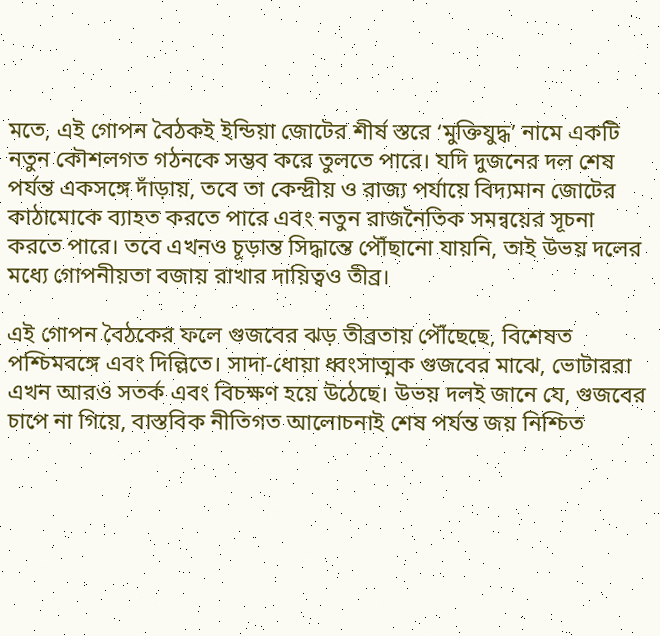মতে, এই গোপন বৈঠকই ইন্ডিয়া জোটের শীর্ষ স্তরে ‘মুক্তিযুদ্ধ’ নামে একটি নতুন কৌশলগত গঠনকে সম্ভব করে তুলতে পারে। যদি দুজনের দল শেষ পর্যন্ত একসঙ্গে দাঁড়ায়, তবে তা কেন্দ্রীয় ও রাজ্য পর্যায়ে বিদ্যমান জোটের কাঠামোকে ব্যাহত করতে পারে এবং নতুন রাজনৈতিক সমন্বয়ের সূচনা করতে পারে। তবে এখনও চূড়ান্ত সিদ্ধান্তে পৌঁছানো যায়নি, তাই উভয় দলের মধ্যে গোপনীয়তা বজায় রাখার দায়িত্বও তীব্র।

এই গোপন বৈঠকের ফলে গুজবের ঝড় তীব্রতায় পৌঁছেছে, বিশেষত পশ্চিমবঙ্গে এবং দিল্লিতে। সাদা-ধোয়া ধ্বংসাত্মক গুজবের মাঝে, ভোটাররা এখন আরও সতর্ক এবং বিচক্ষণ হয়ে উঠেছে। উভয় দলই জানে যে, গুজবের চাপে না গিয়ে, বাস্তবিক নীতিগত আলোচনাই শেষ পর্যন্ত জয় নিশ্চিত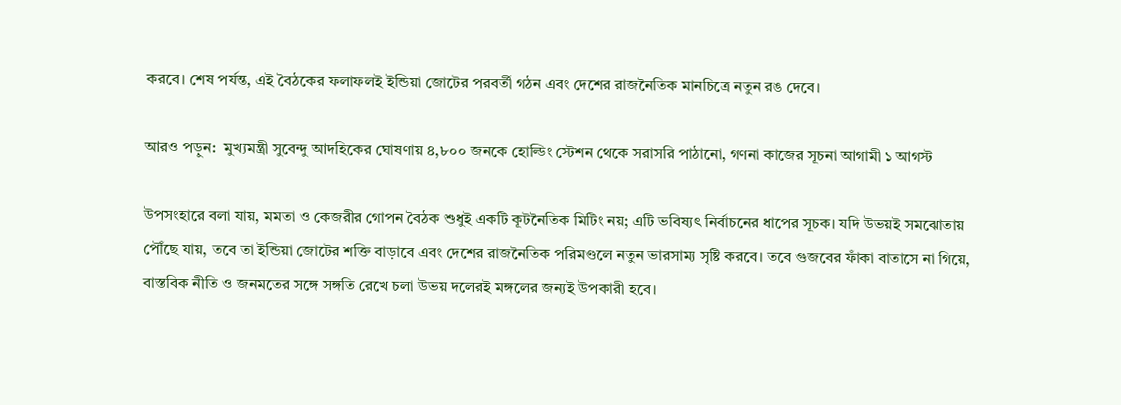করবে। শেষ পর্যন্ত, এই বৈঠকের ফলাফলই ইন্ডিয়া জোটের পরবর্তী গঠন এবং দেশের রাজনৈতিক মানচিত্রে নতুন রঙ দেবে।

আরও পড়ুন:  মুখ্যমন্ত্রী সুবেন্দু আদহিকের ঘোষণায় ৪,৮০০ জনকে হোল্ডিং স্টেশন থেকে সরাসরি পাঠানো, গণনা কাজের সূচনা আগামী ১ আগস্ট

উপসংহারে বলা যায়, মমতা ও কেজরীর গোপন বৈঠক শুধুই একটি কূটনৈতিক মিটিং নয়; এটি ভবিষ্যৎ নির্বাচনের ধাপের সূচক। যদি উভয়ই সমঝোতায় পৌঁছে যায়, তবে তা ইন্ডিয়া জোটের শক্তি বাড়াবে এবং দেশের রাজনৈতিক পরিমণ্ডলে নতুন ভারসাম্য সৃষ্টি করবে। তবে গুজবের ফাঁকা বাতাসে না গিয়ে, বাস্তবিক নীতি ও জনমতের সঙ্গে সঙ্গতি রেখে চলা উভয় দলেরই মঙ্গলের জন্যই উপকারী হবে।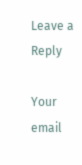Leave a Reply

Your email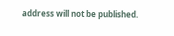address will not be published.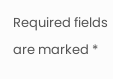Required fields are marked *